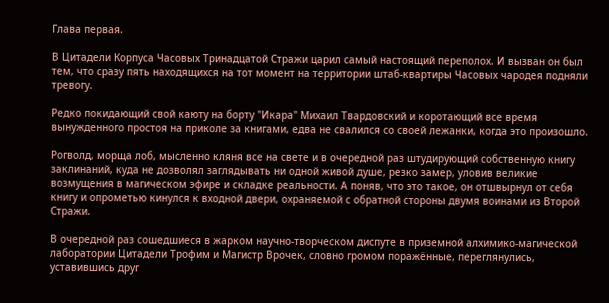Глава первая.

В Цитадели Корпуса Часовых Тринадцатой Стражи царил самый настоящий переполох. И вызван он был тем, что сразу пять находящихся на тот момент на территории штаб-квартиры Часовых чародея подняли тревогу.

Редко покидающий свой каюту на борту "Икара" Михаил Твардовский и коротающий все время вынужденного простоя на приколе за книгами, едва не свалился со своей лежанки, когда это произошло.

Рогволд, морща лоб, мысленно кляня все на свете и в очередной раз штудирующий собственную книгу заклинаний, куда не дозволял заглядывать ни одной живой душе, резко замер, уловив великие возмущения в магическом эфире и складке реальности. А поняв, что это такое, он отшвырнул от себя книгу и опрометью кинулся к входной двери, охраняемой с обратной стороны двумя воинами из Второй Стражи.

В очередной раз сошедшиеся в жарком научно-творческом диспуте в приземной алхимико-магической лаборатории Цитадели Трофим и Магистр Врочек, словно громом поражённые, переглянулись, уставившись друг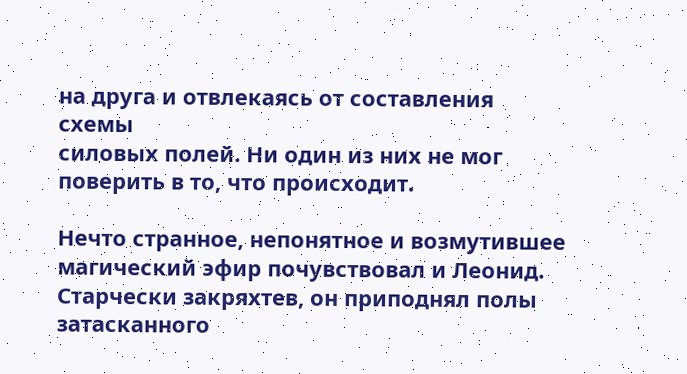на друга и отвлекаясь от составления схемы
силовых полей. Ни один из них не мог поверить в то, что происходит.

Нечто странное, непонятное и возмутившее магический эфир почувствовал и Леонид. Старчески закряхтев, он приподнял полы затасканного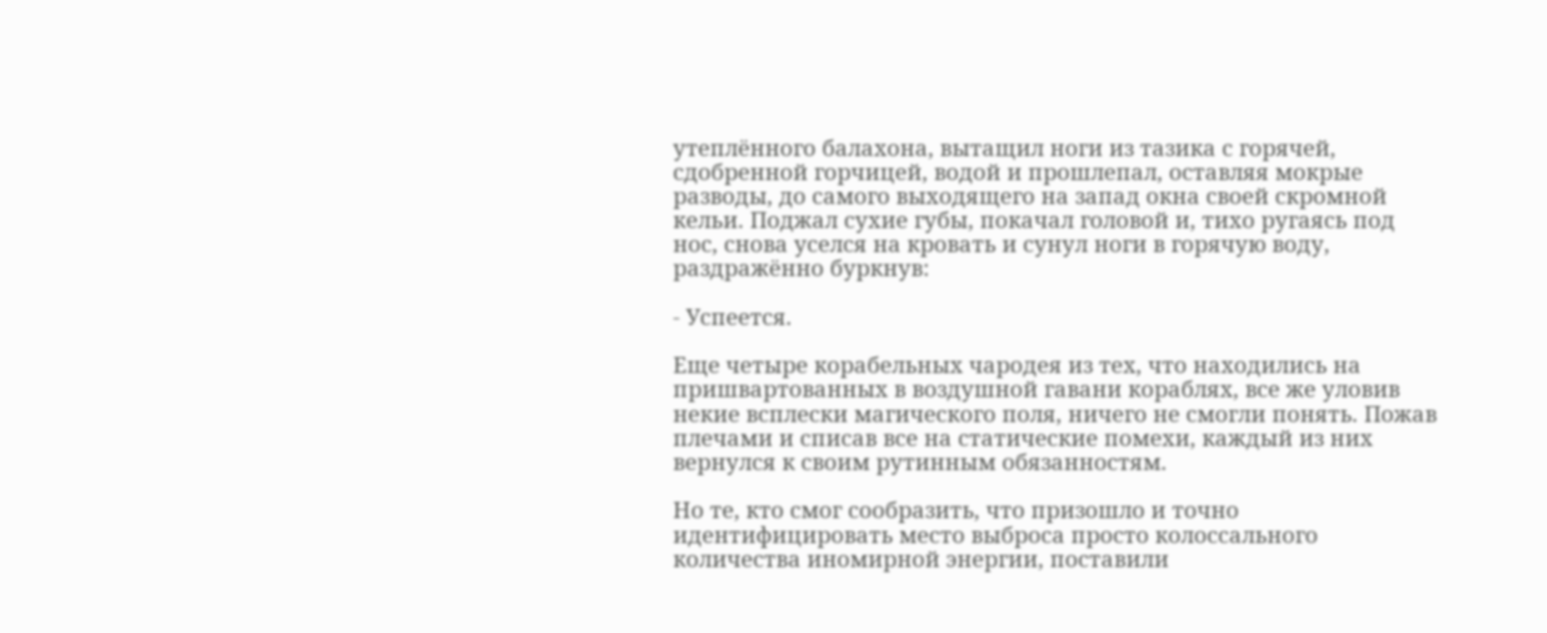утеплённого балахона, вытащил ноги из тазика с горячей, сдобренной горчицей, водой и прошлепал, оставляя мокрые разводы, до самого выходящего на запад окна своей скромной кельи. Поджал сухие губы, покачал головой и, тихо ругаясь под нос, снова уселся на кровать и сунул ноги в горячую воду, раздражённо буркнув:

- Успеется.

Еще четыре корабельных чародея из тех, что находились на пришвартованных в воздушной гавани кораблях, все же уловив некие всплески магического поля, ничего не смогли понять. Пожав плечами и списав все на статические помехи, каждый из них вернулся к своим рутинным обязанностям.

Но те, кто смог сообразить, что призошло и точно идентифицировать место выброса просто колоссального количества иномирной энергии, поставили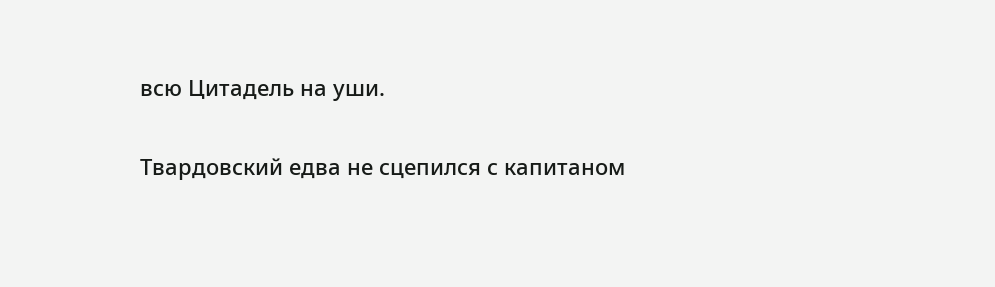всю Цитадель на уши.

Твардовский едва не сцепился с капитаном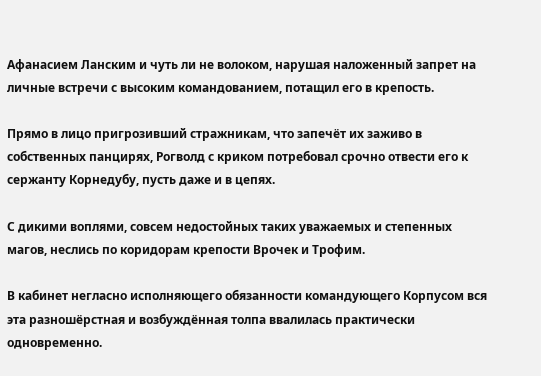Афанасием Ланским и чуть ли не волоком, нарушая наложенный запрет на личные встречи с высоким командованием, потащил его в крепость.

Прямо в лицо пригрозивший стражникам, что запечёт их заживо в собственных панцирях, Рогволд с криком потребовал срочно отвести его к сержанту Корнедубу, пусть даже и в цепях.

С дикими воплями, совсем недостойных таких уважаемых и степенных магов, неслись по коридорам крепости Врочек и Трофим.

В кабинет негласно исполняющего обязанности командующего Корпусом вся эта разношёрстная и возбуждённая толпа ввалилась практически одновременно.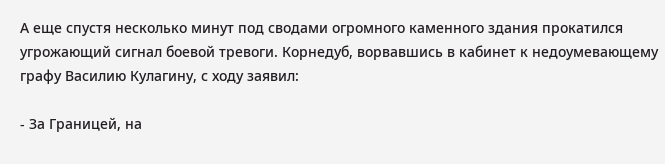А еще спустя несколько минут под сводами огромного каменного здания прокатился угрожающий сигнал боевой тревоги. Корнедуб, ворвавшись в кабинет к недоумевающему графу Василию Кулагину, с ходу заявил:

- За Границей, на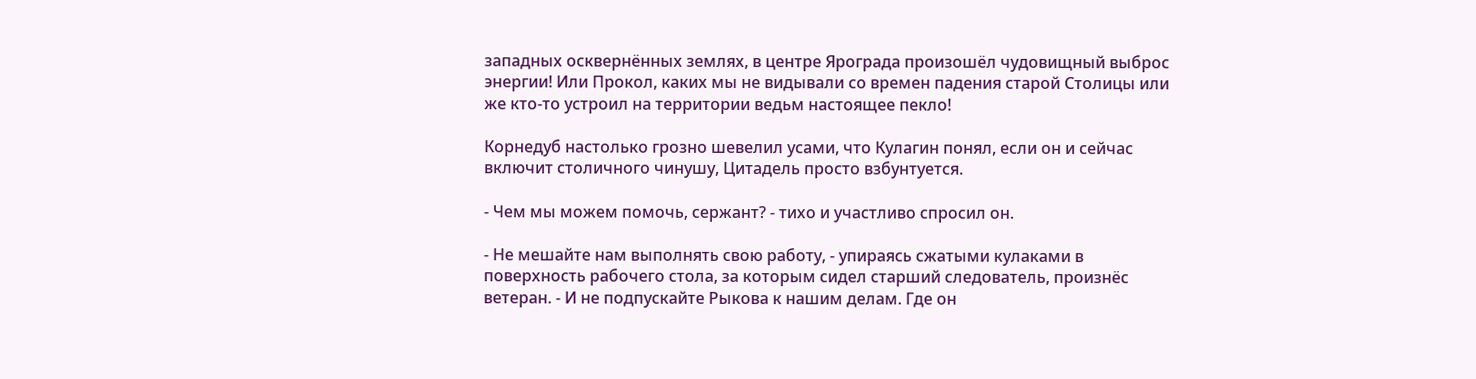западных осквернённых землях, в центре Ярограда произошёл чудовищный выброс энергии! Или Прокол, каких мы не видывали со времен падения старой Столицы или же кто-то устроил на территории ведьм настоящее пекло!

Корнедуб настолько грозно шевелил усами, что Кулагин понял, если он и сейчас включит столичного чинушу, Цитадель просто взбунтуется.

- Чем мы можем помочь, сержант? - тихо и участливо спросил он.

- Не мешайте нам выполнять свою работу, - упираясь сжатыми кулаками в поверхность рабочего стола, за которым сидел старший следователь, произнёс ветеран. - И не подпускайте Рыкова к нашим делам. Где он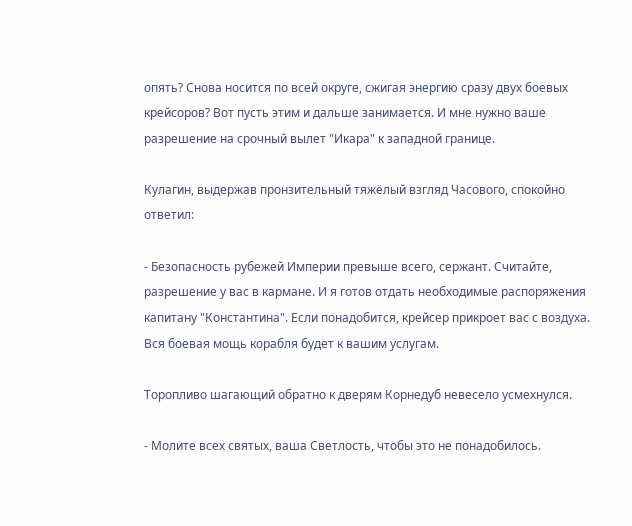опять? Снова носится по всей округе, сжигая энергию сразу двух боевых крейсоров? Вот пусть этим и дальше занимается. И мне нужно ваше разрешение на срочный вылет "Икара" к западной границе.

Кулагин, выдержав пронзительный тяжёлый взгляд Часового, спокойно ответил:

- Безопасность рубежей Империи превыше всего, сержант. Считайте, разрешение у вас в кармане. И я готов отдать необходимые распоряжения капитану "Константина". Если понадобится, крейсер прикроет вас с воздуха. Вся боевая мощь корабля будет к вашим услугам.

Торопливо шагающий обратно к дверям Корнедуб невесело усмехнулся.

- Молите всех святых, ваша Светлость, чтобы это не понадобилось.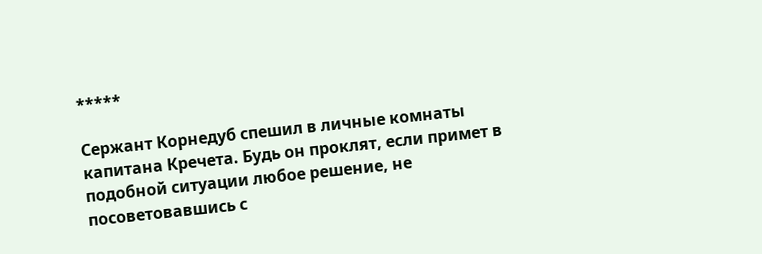*****

Сержант Корнедуб спешил в личные комнаты капитана Кречета. Будь он проклят, если примет в подобной ситуации любое решение, не посоветовавшись с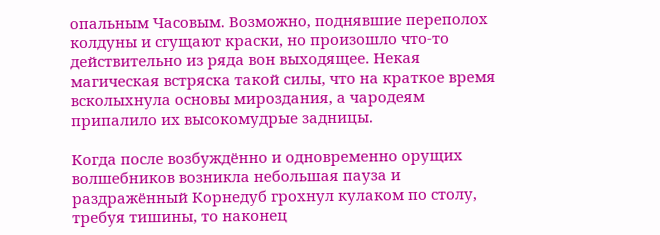опальным Часовым. Возможно, поднявшие переполох колдуны и сгущают краски, но произошло что-то действительно из ряда вон выходящее. Некая магическая встряска такой силы, что на краткое время всколыхнула основы мироздания, а чародеям припалило их высокомудрые задницы.

Когда после возбуждённо и одновременно орущих волшебников возникла небольшая пауза и раздражённый Корнедуб грохнул кулаком по столу, требуя тишины, то наконец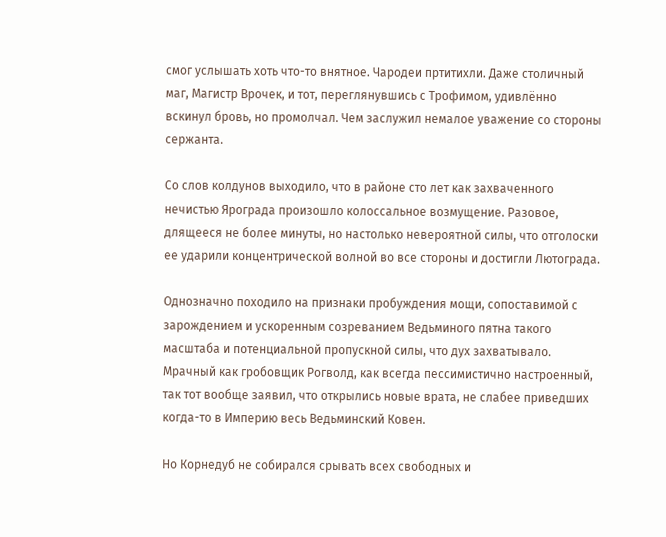смог услышать хоть что-то внятное. Чародеи пртитихли. Даже столичный маг, Магистр Врочек, и тот, переглянувшись с Трофимом, удивлённо вскинул бровь, но промолчал. Чем заслужил немалое уважение со стороны сержанта.

Со слов колдунов выходило, что в районе сто лет как захваченного нечистью Ярограда произошло колоссальное возмущение. Разовое, длящееся не более минуты, но настолько невероятной силы, что отголоски ее ударили концентрической волной во все стороны и достигли Лютограда.

Однозначно походило на признаки пробуждения мощи, сопоставимой с зарождением и ускоренным созреванием Ведьминого пятна такого масштаба и потенциальной пропускной силы, что дух захватывало. Мрачный как гробовщик Рогволд, как всегда пессимистично настроенный, так тот вообще заявил, что открылись новые врата, не слабее приведших когда-то в Империю весь Ведьминский Ковен.

Но Корнедуб не собирался срывать всех свободных и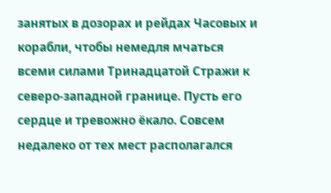занятых в дозорах и рейдах Часовых и корабли, чтобы немедля мчаться всеми силами Тринадцатой Стражи к северо-западной границе. Пусть его сердце и тревожно ёкало. Совсем недалеко от тех мест располагался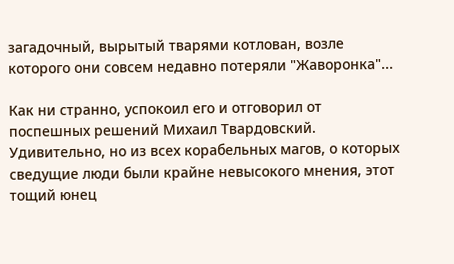загадочный, вырытый тварями котлован, возле которого они совсем недавно потеряли "Жаворонка"...

Как ни странно, успокоил его и отговорил от поспешных решений Михаил Твардовский. Удивительно, но из всех корабельных магов, о которых сведущие люди были крайне невысокого мнения, этот тощий юнец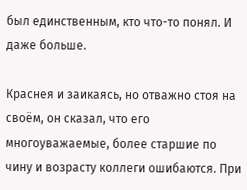был единственным, кто что-то понял. И даже больше.

Краснея и заикаясь, но отважно стоя на своём, он сказал, что его многоуважаемые, более старшие по чину и возрасту коллеги ошибаются. При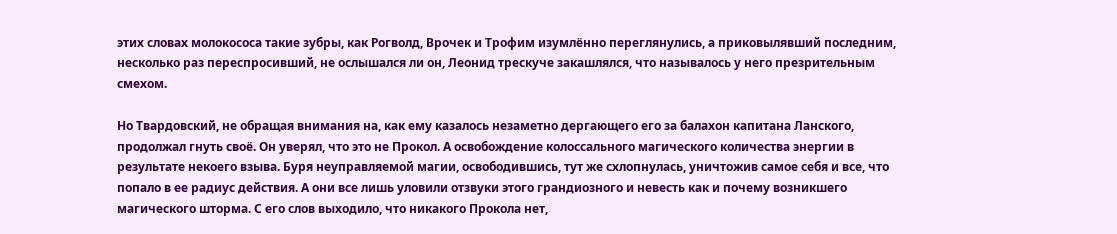этих словах молокососа такие зубры, как Рогволд, Врочек и Трофим изумлённо переглянулись, а приковылявший последним, несколько раз переспросивший, не ослышался ли он, Леонид трескуче закашлялся, что называлось у него презрительным смехом.

Но Твардовский, не обращая внимания на, как ему казалось незаметно дергающего его за балахон капитана Ланского, продолжал гнуть своё. Он уверял, что это не Прокол. А освобождение колоссального магического количества энергии в результате некоего взыва. Буря неуправляемой магии, освободившись, тут же схлопнулась, уничтожив самое себя и все, что попало в ее радиус действия. А они все лишь уловили отзвуки этого грандиозного и невесть как и почему возникшего магического шторма. С его слов выходило, что никакого Прокола нет,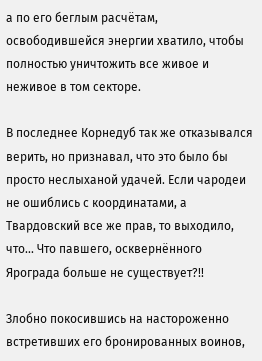а по его беглым расчётам, освободившейся энергии хватило, чтобы полностью уничтожить все живое и неживое в том секторе.

В последнее Корнедуб так же отказывался верить, но признавал, что это было бы просто неслыханой удачей. Если чародеи не ошиблись с координатами, а Твардовский все же прав, то выходило, что... Что павшего, осквернённого Ярограда больше не существует?!!

Злобно покосившись на настороженно встретивших его бронированных воинов,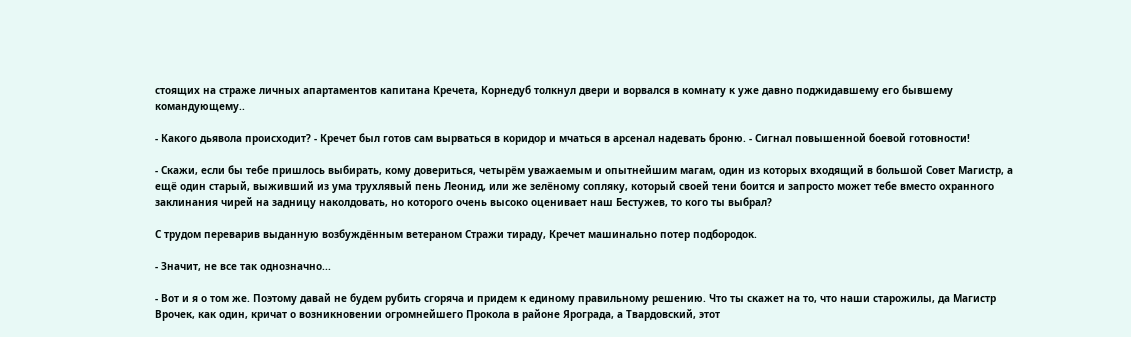стоящих на страже личных апартаментов капитана Кречета, Корнедуб толкнул двери и ворвался в комнату к уже давно поджидавшему его бывшему командующему..

- Какого дьявола происходит? - Кречет был готов сам вырваться в коридор и мчаться в арсенал надевать броню. - Сигнал повышенной боевой готовности!

- Скажи, если бы тебе пришлось выбирать, кому довериться, четырём уважаемым и опытнейшим магам, один из которых входящий в большой Совет Магистр, а ещё один старый, выживший из ума трухлявый пень Леонид, или же зелёному сопляку, который своей тени боится и запросто может тебе вместо охранного заклинания чирей на задницу наколдовать, но которого очень высоко оценивает наш Бестужев, то кого ты выбрал?

С трудом переварив выданную возбуждённым ветераном Стражи тираду, Кречет машинально потер подбородок.

- Значит, не все так однозначно...

- Вот и я о том же. Поэтому давай не будем рубить сгоряча и придем к единому правильному решению. Что ты скажет на то, что наши старожилы, да Магистр Врочек, как один, кричат о возникновении огромнейшего Прокола в районе Ярограда, а Твардовский, этот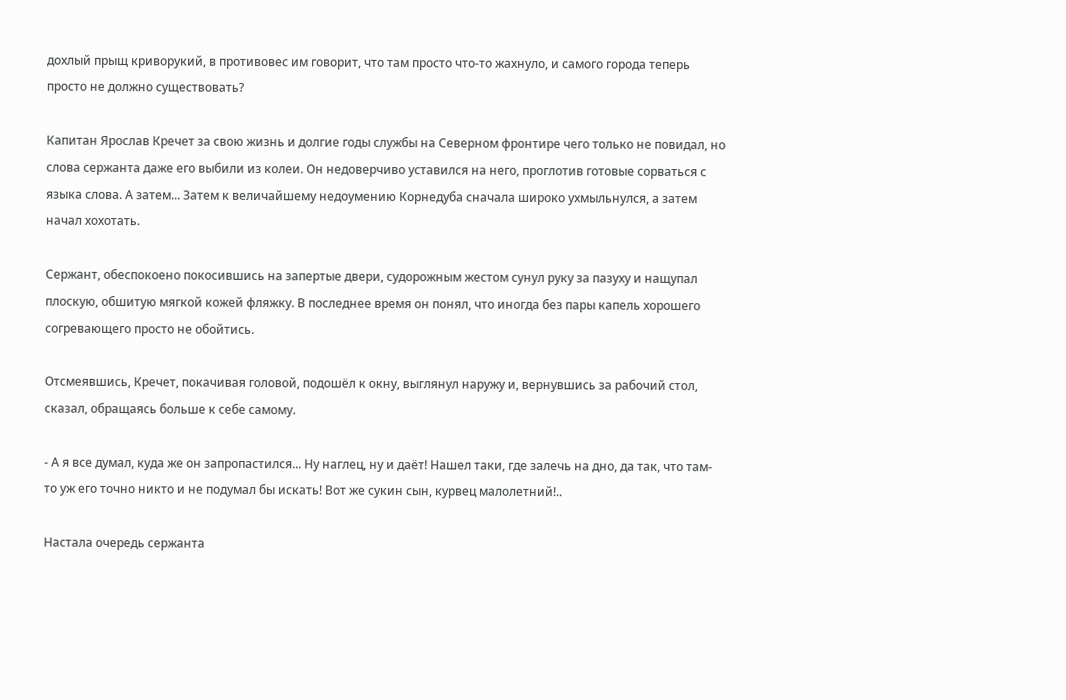дохлый прыщ криворукий, в противовес им говорит, что там просто что-то жахнуло, и самого города теперь просто не должно существовать?

Капитан Ярослав Кречет за свою жизнь и долгие годы службы на Северном фронтире чего только не повидал, но слова сержанта даже его выбили из колеи. Он недоверчиво уставился на него, проглотив готовые сорваться с языка слова. А затем... Затем к величайшему недоумению Корнедуба сначала широко ухмыльнулся, а затем начал хохотать.

Сержант, обеспокоено покосившись на запертые двери, судорожным жестом сунул руку за пазуху и нащупал плоскую, обшитую мягкой кожей фляжку. В последнее время он понял, что иногда без пары капель хорошего согревающего просто не обойтись.

Отсмеявшись, Кречет, покачивая головой, подошёл к окну, выглянул наружу и, вернувшись за рабочий стол, сказал, обращаясь больше к себе самому.

- А я все думал, куда же он запропастился... Ну наглец, ну и даёт! Нашел таки, где залечь на дно, да так, что там-то уж его точно никто и не подумал бы искать! Вот же сукин сын, курвец малолетний!..

Настала очередь сержанта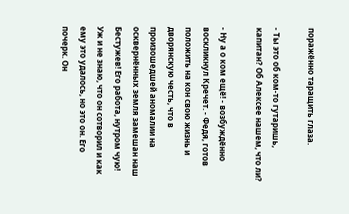поражённо таращить глаза.

- Ты это об ком-то гутаришь, капитан? Об Алексее нашем, что ли?

- Ну а о ком ещё! - возбуждённо воскликнул Кречет. - Федя, готов положить на кон свою жизнь и дворянскую честь, что в произошедшей аномалии на осквернённых земля замешан наш Бестужев! Его работа, нутром чую! Уж и не знаю, что он сотворил и как ему это удалось, но это он. Его почерк. Он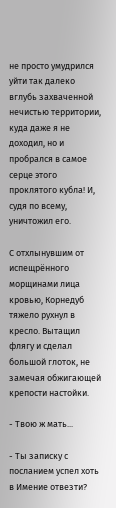не просто умудрился уйти так далеко вглубь захваченной нечистью территории, куда даже я не доходил, но и пробрался в самое серце этого проклятого кубла! И, судя по всему, уничтожил его.

С отхлынувшим от испещрённого морщинами лица кровью, Корнедуб тяжело рухнул в кресло. Вытащил флягу и сделал большой глоток, не замечая обжигающей крепости настойки.

- Твою ж мать...

- Ты записку с посланием успел хоть в Имение отвезти?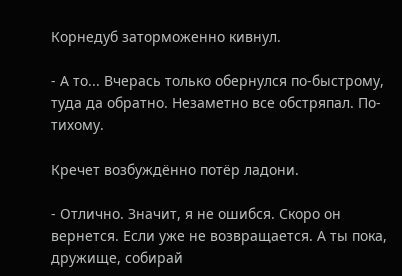Корнедуб заторможенно кивнул.

- А то... Вчерась только обернулся по-быстрому, туда да обратно. Незаметно все обстряпал. По-тихому.

Кречет возбуждённо потёр ладони.

- Отлично. Значит, я не ошибся. Скоро он вернется. Если уже не возвращается. А ты пока, дружище, собирай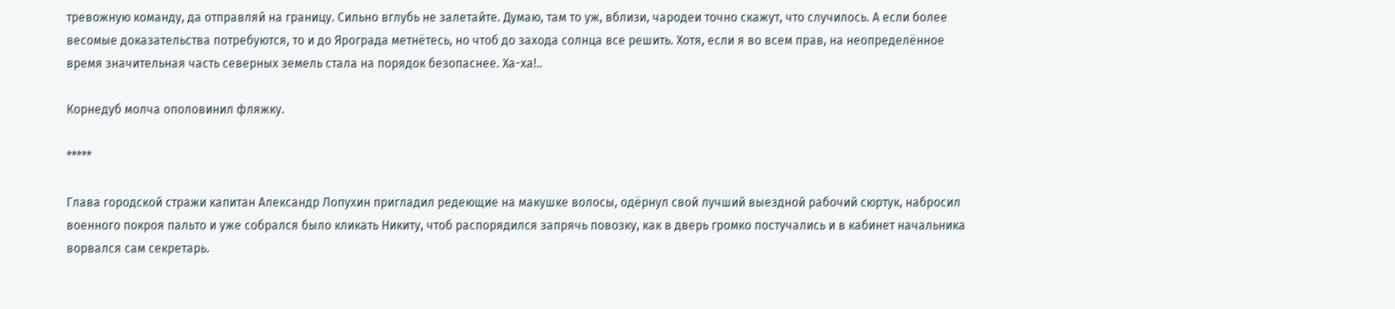тревожную команду, да отправляй на границу. Сильно вглубь не залетайте. Думаю, там то уж, вблизи, чародеи точно скажут, что случилось. А если более весомые доказательства потребуются, то и до Ярограда метнётесь, но чтоб до захода солнца все решить. Хотя, если я во всем прав, на неопределённое время значительная часть северных земель стала на порядок безопаснее. Ха-ха!..

Корнедуб молча ополовинил фляжку.

*****

Глава городской стражи капитан Александр Лопухин пригладил редеющие на макушке волосы, одёрнул свой лучший выездной рабочий сюртук, набросил военного покроя пальто и уже собрался было кликать Никиту, чтоб распорядился запрячь повозку, как в дверь громко постучались и в кабинет начальника ворвался сам секретарь.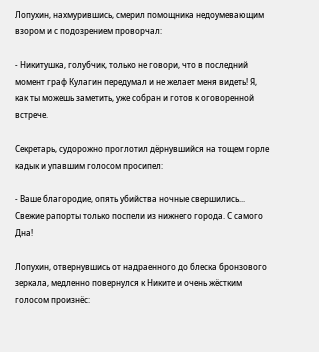Лопухин, нахмурившись, смерил помощника недоумевающим взором и с подозрением проворчал:

- Никитушка, голубчик, только не говори, что в последний момент граф Кулагин передумал и не желает меня видеть! Я, как ты можешь заметить, уже собран и готов к оговоренной встрече.

Секретарь, судорожно проглотил дёрнувшийся на тощем горле кадык и упавшим голосом просипел:

- Ваше благородие, опять убийства ночные свершились... Свежие рапорты только поспели из нижнего города. С самого Дна!

Лопухин, отвернувшись от надраенного до блеска бронзового зеркала, медленно повернулся к Никите и очень жёстким голосом произнёс: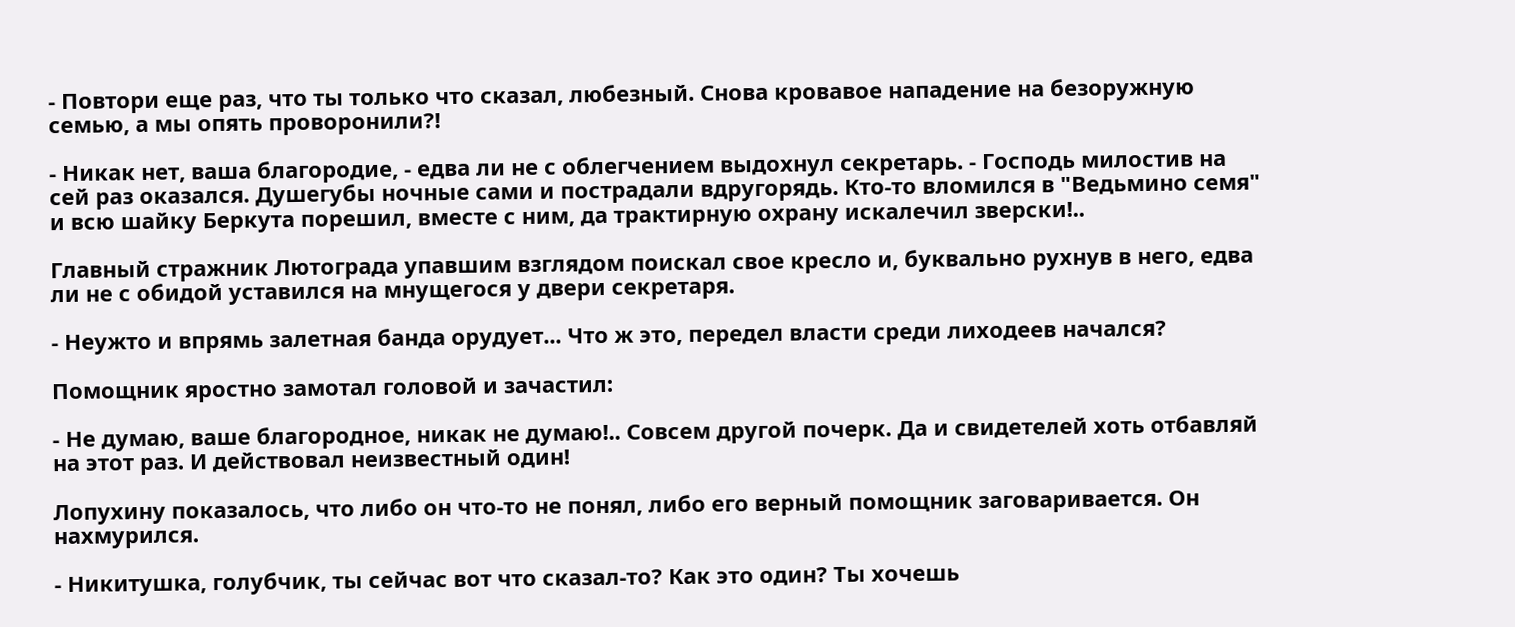- Повтори еще раз, что ты только что сказал, любезный. Снова кровавое нападение на безоружную семью, а мы опять проворонили?!

- Никак нет, ваша благородие, - едва ли не с облегчением выдохнул секретарь. - Господь милостив на сей раз оказался. Душегубы ночные сами и пострадали вдругорядь. Кто-то вломился в "Ведьмино семя" и всю шайку Беркута порешил, вместе с ним, да трактирную охрану искалечил зверски!..

Главный стражник Лютограда упавшим взглядом поискал свое кресло и, буквально рухнув в него, едва ли не с обидой уставился на мнущегося у двери секретаря.

- Неужто и впрямь залетная банда орудует... Что ж это, передел власти среди лиходеев начался?

Помощник яростно замотал головой и зачастил:

- Не думаю, ваше благородное, никак не думаю!.. Совсем другой почерк. Да и свидетелей хоть отбавляй на этот раз. И действовал неизвестный один!

Лопухину показалось, что либо он что-то не понял, либо его верный помощник заговаривается. Он нахмурился.

- Никитушка, голубчик, ты сейчас вот что сказал-то? Как это один? Ты хочешь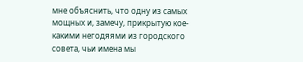мне объяснить, что одну из самых мощных и, замечу, прикрытую кое-какими негодяями из городского совета, чьи имена мы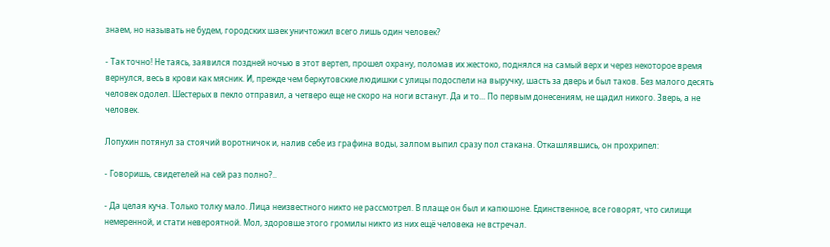знаем, но называть не будем, городских шаек уничтожил всего лишь один человек?

- Так точно! Не таясь, заявился поздней ночью в этот вертеп, прошел охрану, поломав их жестоко, поднялся на самый верх и через некоторое время вернулся, весь в крови как мясник. И, прежде чем беркутовские людишки с улицы подоспели на выручку, шасть за дверь и был таков. Без малого десять человек одолел. Шестерых в пекло отправил, а четверо еще не скоро на ноги встанут. Да и то... По первым донесениям, не щадил никого. Зверь, а не человек.

Лопухин потянул за стоячий воротничок и, налив себе из графина воды, залпом выпил сразу пол стакана. Откашлявшись, он прохрипел:

- Говоришь, свидетелей на сей раз полно?..

- Да целая куча. Только толку мало. Лица неизвестного никто не рассмотрел. В плаще он был и капюшоне. Единственное, все говорят, что силищи немеренной, и стати невероятной. Мол, здоровше этого громилы никто из них ещё человека не встречал.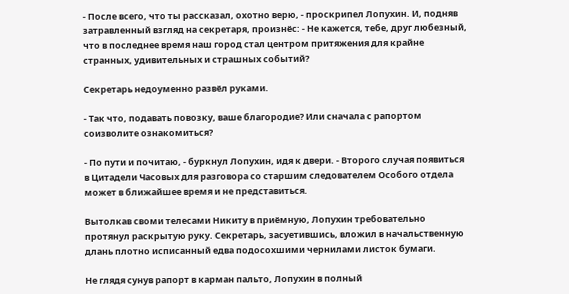- После всего, что ты рассказал, охотно верю, - проскрипел Лопухин. И, подняв затравленный взгляд на секретаря, произнёс: - Не кажется, тебе, друг любезный, что в последнее время наш город стал центром притяжения для крайне странных, удивительных и страшных событий?

Секретарь недоуменно развёл руками.

- Так что, подавать повозку, ваше благородие? Или сначала с рапортом соизволите ознакомиться?

- По пути и почитаю, - буркнул Лопухин, идя к двери. - Второго случая появиться в Цитадели Часовых для разговора со старшим следователем Особого отдела может в ближайшее время и не представиться.

Вытолкав своми телесами Никиту в приёмную, Лопухин требовательно протянул раскрытую руку. Секретарь, засуетившись, вложил в начальственную длань плотно исписанный едва подосохшими чернилами листок бумаги.

Не глядя сунув рапорт в карман пальто, Лопухин в полный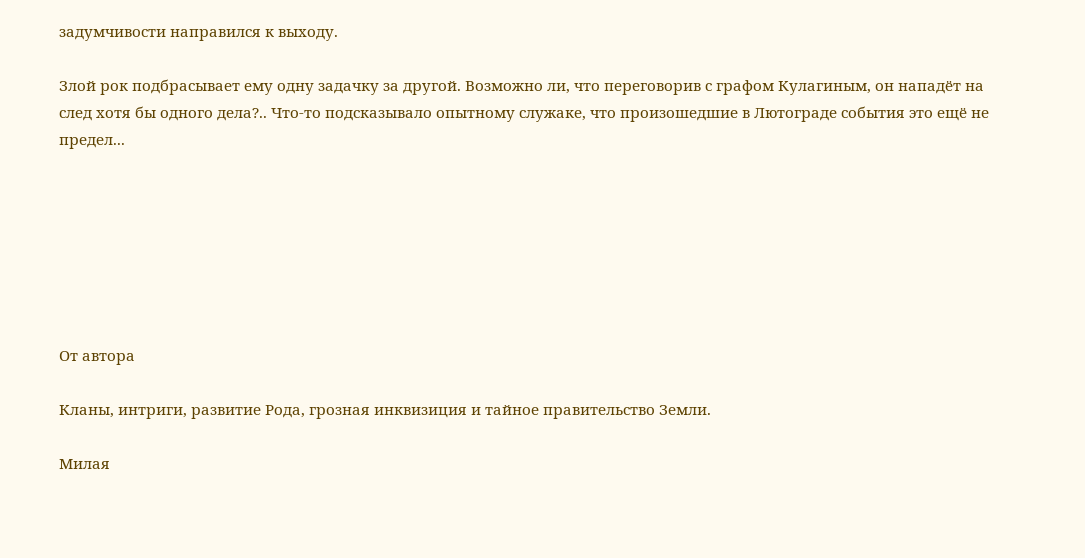задумчивости направился к выходу.

Злой рок подбрасывает ему одну задачку за другой. Возможно ли, что переговорив с графом Кулагиным, он нападёт на след хотя бы одного дела?.. Что-то подсказывало опытному служаке, что произошедшие в Лютограде события это ещё не предел...







От автора

Кланы, интриги, развитие Рода, грозная инквизиция и тайное правительство Земли.

Милая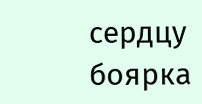сердцу боярка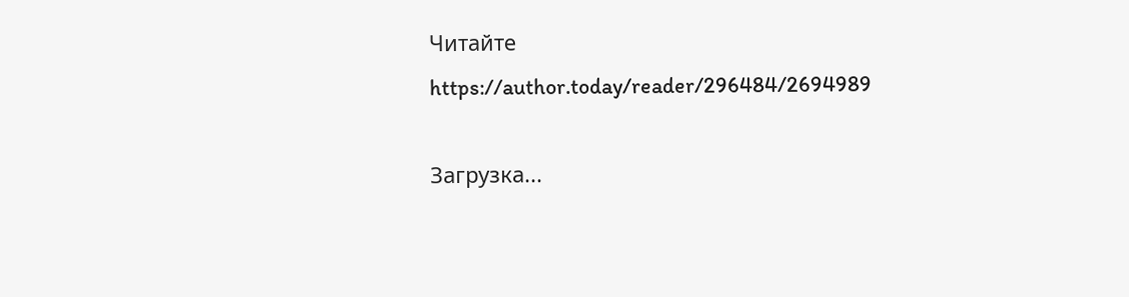Читайте https://author.today/reader/296484/2694989

Загрузка...